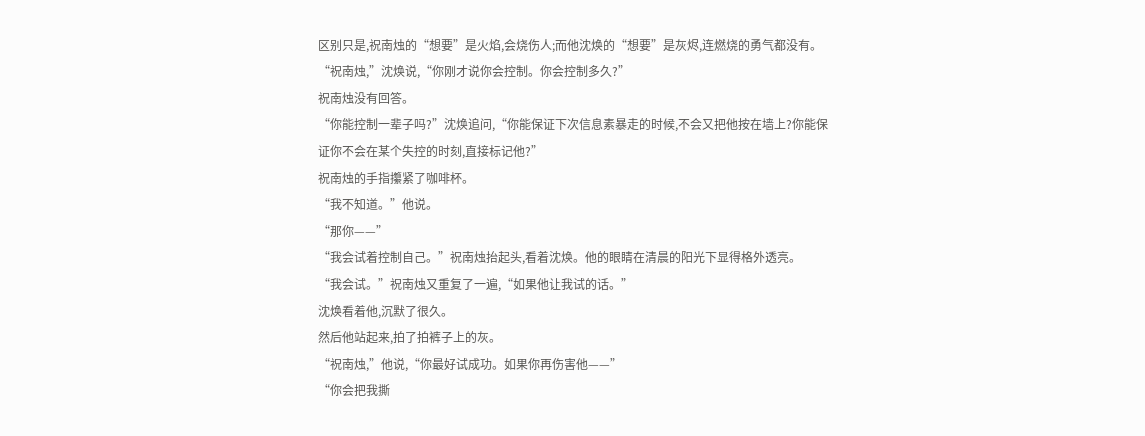区别只是,祝南烛的“想要”是火焰,会烧伤人;而他沈焕的“想要”是灰烬,连燃烧的勇气都没有。
“祝南烛,”沈焕说,“你刚才说你会控制。你会控制多久?”
祝南烛没有回答。
“你能控制一辈子吗?”沈焕追问,“你能保证下次信息素暴走的时候,不会又把他按在墙上?你能保证你不会在某个失控的时刻,直接标记他?”
祝南烛的手指攥紧了咖啡杯。
“我不知道。”他说。
“那你——”
“我会试着控制自己。”祝南烛抬起头,看着沈焕。他的眼睛在清晨的阳光下显得格外透亮。
“我会试。”祝南烛又重复了一遍,“如果他让我试的话。”
沈焕看着他,沉默了很久。
然后他站起来,拍了拍裤子上的灰。
“祝南烛,”他说,“你最好试成功。如果你再伤害他——”
“你会把我撕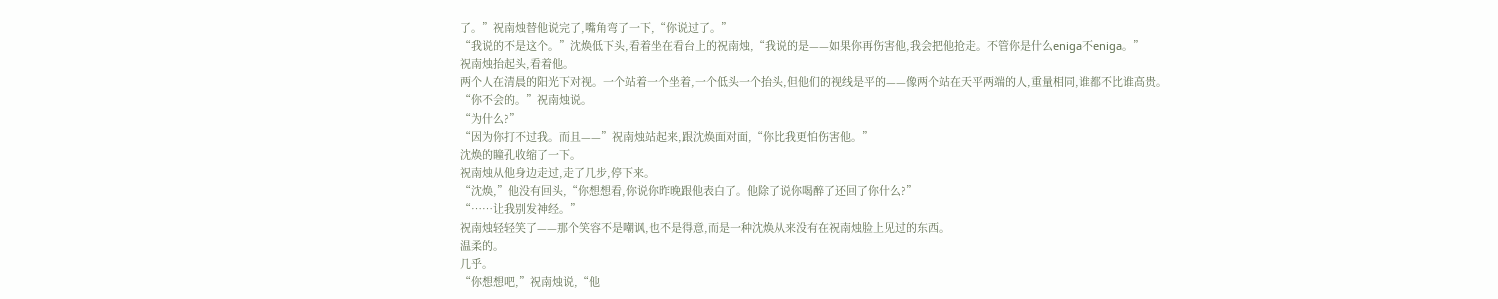了。”祝南烛替他说完了,嘴角弯了一下,“你说过了。”
“我说的不是这个。”沈焕低下头,看着坐在看台上的祝南烛,“我说的是——如果你再伤害他,我会把他抢走。不管你是什么eniga不eniga。”
祝南烛抬起头,看着他。
两个人在清晨的阳光下对视。一个站着一个坐着,一个低头一个抬头,但他们的视线是平的——像两个站在天平两端的人,重量相同,谁都不比谁高贵。
“你不会的。”祝南烛说。
“为什么?”
“因为你打不过我。而且——”祝南烛站起来,跟沈焕面对面,“你比我更怕伤害他。”
沈焕的瞳孔收缩了一下。
祝南烛从他身边走过,走了几步,停下来。
“沈焕,”他没有回头,“你想想看,你说你昨晚跟他表白了。他除了说你喝醉了还回了你什么?”
“……让我别发神经。”
祝南烛轻轻笑了——那个笑容不是嘲讽,也不是得意,而是一种沈焕从来没有在祝南烛脸上见过的东西。
温柔的。
几乎。
“你想想吧,”祝南烛说,“他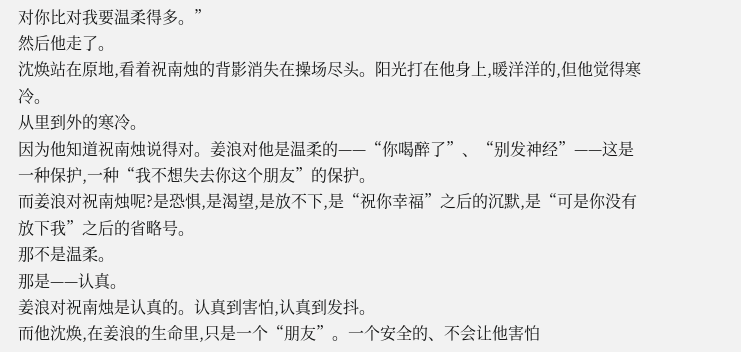对你比对我要温柔得多。”
然后他走了。
沈焕站在原地,看着祝南烛的背影消失在操场尽头。阳光打在他身上,暖洋洋的,但他觉得寒冷。
从里到外的寒冷。
因为他知道祝南烛说得对。姜浪对他是温柔的——“你喝醉了”、“别发神经”——这是一种保护,一种“我不想失去你这个朋友”的保护。
而姜浪对祝南烛呢?是恐惧,是渴望,是放不下,是“祝你幸福”之后的沉默,是“可是你没有放下我”之后的省略号。
那不是温柔。
那是——认真。
姜浪对祝南烛是认真的。认真到害怕,认真到发抖。
而他沈焕,在姜浪的生命里,只是一个“朋友”。一个安全的、不会让他害怕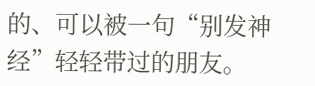的、可以被一句“别发神经”轻轻带过的朋友。